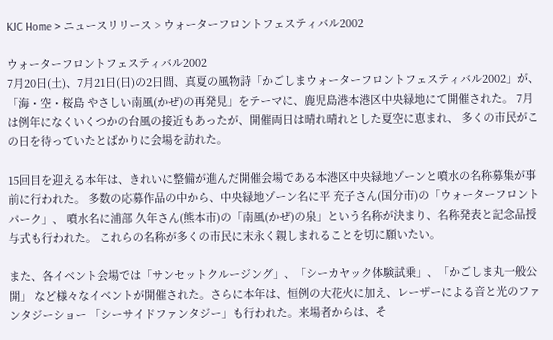KJC Home > ニュースリリース > ウォーターフロントフェスティバル2002

ウォーターフロントフェスティバル2002
7月20日(土)、7月21日(日)の2日間、真夏の風物詩「かごしまウォーターフロントフェスティバル2002」が、 「海・空・桜島 やさしい南風(かぜ)の再発見」をテーマに、鹿児島港本港区中央緑地にて開催された。 7月は例年になくいくつかの台風の接近もあったが、開催両日は晴れ晴れとした夏空に恵まれ、 多くの市民がこの日を待っていたとばかりに会場を訪れた。

15回目を迎える本年は、きれいに整備が進んだ開催会場である本港区中央緑地ゾーンと噴水の名称募集が事前に行われた。 多数の応募作品の中から、中央緑地ゾーン名に平 充子さん(国分市)の「ウォーターフロントパーク」、 噴水名に浦部 久年さん(熊本市)の「南風(かぜ)の泉」という名称が決まり、名称発表と記念品授与式も行われた。 これらの名称が多くの市民に末永く親しまれることを切に願いたい。

また、各イベント会場では「サンセットクルージング」、「シーカヤック体験試乗」、「かごしま丸一般公開」 など様々なイベントが開催された。さらに本年は、恒例の大花火に加え、レーザーによる音と光のファンタジーショー 「シーサイドファンタジー」も行われた。来場者からは、そ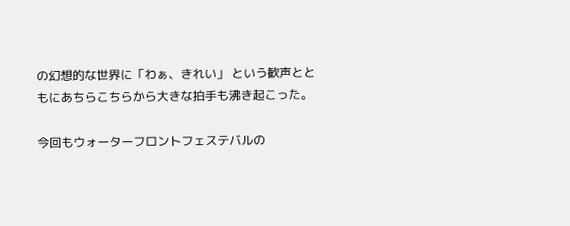の幻想的な世界に「わぁ、きれい」 という歓声とともにあちらこちらから大きな拍手も沸き起こった。

今回もウォーターフロントフェステバルの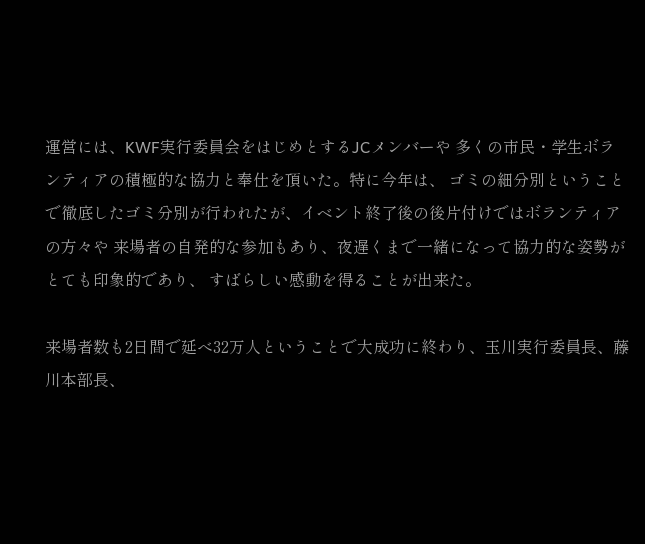運営には、KWF実行委員会をはじめとするJCメンバーや 多くの市民・学生ボランティアの積極的な協力と奉仕を頂いた。特に今年は、 ゴミの細分別ということで徹底したゴミ分別が行われたが、イベント終了後の後片付けではボランティアの方々や 来場者の自発的な参加もあり、夜遅くまで一緒になって協力的な姿勢がとても印象的であり、 すばらしい感動を得ることが出来た。

来場者数も2日間で延べ32万人ということで大成功に終わり、玉川実行委員長、藤川本部長、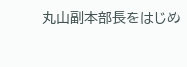丸山副本部長をはじめ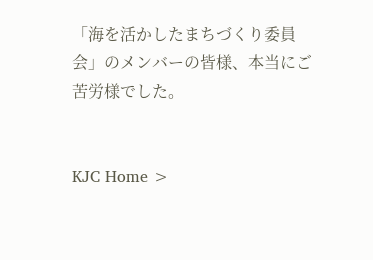「海を活かしたまちづくり委員会」のメンバーの皆様、本当にご苦労様でした。


KJC Home >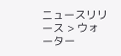ニュースリリース > ウォーター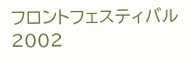フロントフェスティバル2002